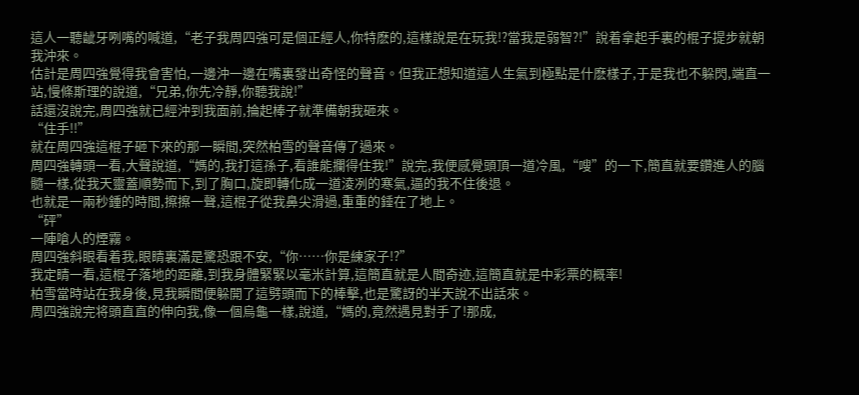這人一聽龇牙咧嘴的喊道,“老子我周四強可是個正經人,你特麽的,這樣說是在玩我!?當我是弱智?!”說着拿起手裏的棍子提步就朝我沖來。
估計是周四強覺得我會害怕,一邊沖一邊在嘴裏發出奇怪的聲音。但我正想知道這人生氣到極點是什麽樣子,于是我也不躲閃,端直一站,慢條斯理的說道,“兄弟,你先冷靜,你聽我說!”
話還沒說完,周四強就已經沖到我面前,掄起棒子就準備朝我砸來。
“住手!!”
就在周四強這棍子砸下來的那一瞬間,突然柏雪的聲音傳了過來。
周四強轉頭一看,大聲說道,“媽的,我打這孫子,看誰能攔得住我!”說完,我便感覺頭頂一道冷風,“嗖”的一下,簡直就要鑽進人的腦髓一樣,從我天靈蓋順勢而下,到了胸口,旋即轉化成一道淩冽的寒氣,逼的我不住後退。
也就是一兩秒鍾的時間,擦擦一聲,這棍子從我鼻尖滑過,重重的錘在了地上。
“砰”
一陣嗆人的煙霧。
周四強斜眼看着我,眼睛裏滿是驚恐跟不安,“你……你是練家子!?”
我定睛一看,這棍子落地的距離,到我身體緊緊以毫米計算,這簡直就是人間奇迹,這簡直就是中彩票的概率!
柏雪當時站在我身後,見我瞬間便躲開了這劈頭而下的棒擊,也是驚訝的半天說不出話來。
周四強說完将頭直直的伸向我,像一個烏龜一樣,說道,“媽的,竟然遇見對手了!那成,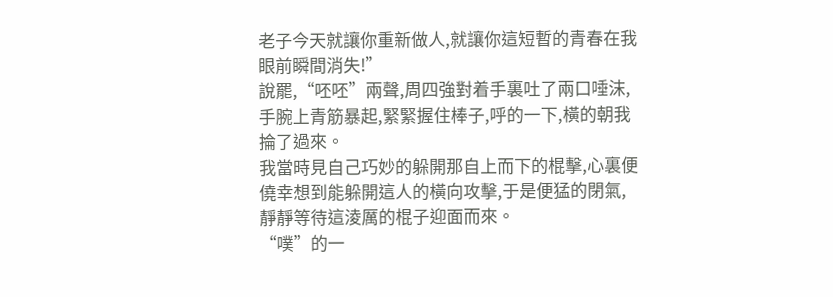老子今天就讓你重新做人,就讓你這短暫的青春在我眼前瞬間消失!”
說罷,“呸呸”兩聲,周四強對着手裏吐了兩口唾沫,手腕上青筋暴起,緊緊握住棒子,呼的一下,橫的朝我掄了過來。
我當時見自己巧妙的躲開那自上而下的棍擊,心裏便僥幸想到能躲開這人的橫向攻擊,于是便猛的閉氣,靜靜等待這淩厲的棍子迎面而來。
“噗”的一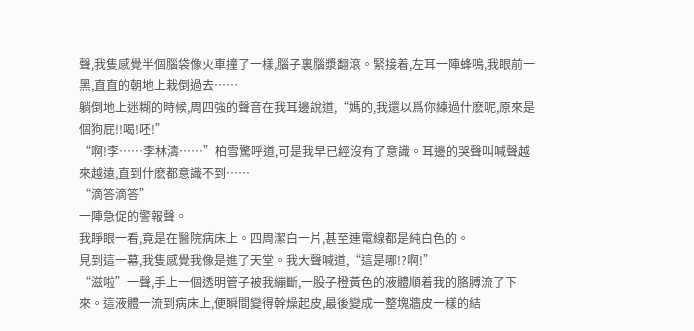聲,我隻感覺半個腦袋像火車撞了一樣,腦子裏腦漿翻滾。緊接着,左耳一陣蜂鳴,我眼前一黑,直直的朝地上栽倒過去……
躺倒地上迷糊的時候,周四強的聲音在我耳邊說道,“媽的,我還以爲你練過什麽呢,原來是個狗屁!!喝!呸!”
“啊!李……李林濤……”柏雪驚呼道,可是我早已經沒有了意識。耳邊的哭聲叫喊聲越來越遠,直到什麽都意識不到……
“滴答滴答”
一陣急促的警報聲。
我睜眼一看,竟是在醫院病床上。四周潔白一片,甚至連電線都是純白色的。
見到這一幕,我隻感覺我像是進了天堂。我大聲喊道,“這是哪!?啊!”
“滋啦”一聲,手上一個透明管子被我繃斷,一股子橙黃色的液體順着我的胳膊流了下來。這液體一流到病床上,便瞬間變得幹燥起皮,最後變成一整塊牆皮一樣的結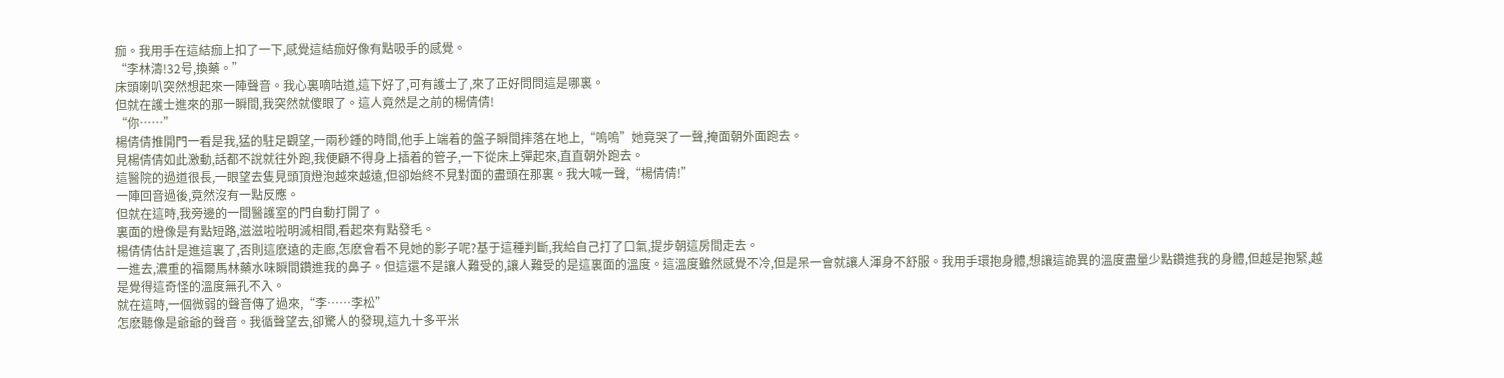痂。我用手在這結痂上扣了一下,感覺這結痂好像有點吸手的感覺。
“李林濤!32号,換藥。”
床頭喇叭突然想起來一陣聲音。我心裏嘀咕道,這下好了,可有護士了,來了正好問問這是哪裏。
但就在護士進來的那一瞬間,我突然就傻眼了。這人竟然是之前的楊倩倩!
“你……”
楊倩倩推開門一看是我,猛的駐足觀望,一兩秒鍾的時間,他手上端着的盤子瞬間摔落在地上,“嗚嗚”她竟哭了一聲,掩面朝外面跑去。
見楊倩倩如此激動,話都不說就往外跑,我便顧不得身上插着的管子,一下從床上彈起來,直直朝外跑去。
這醫院的過道很長,一眼望去隻見頭頂燈泡越來越遠,但卻始終不見對面的盡頭在那裏。我大喊一聲,“楊倩倩!”
一陣回音過後,竟然沒有一點反應。
但就在這時,我旁邊的一間醫護室的門自動打開了。
裏面的燈像是有點短路,滋滋啦啦明滅相間,看起來有點發毛。
楊倩倩估計是進這裏了,否則這麽遠的走廊,怎麽會看不見她的影子呢?基于這種判斷,我給自己打了口氣,提步朝這房間走去。
一進去,濃重的福爾馬林藥水味瞬間鑽進我的鼻子。但這還不是讓人難受的,讓人難受的是這裏面的溫度。這溫度雖然感覺不冷,但是呆一會就讓人渾身不舒服。我用手環抱身體,想讓這詭異的溫度盡量少點鑽進我的身體,但越是抱緊,越是覺得這奇怪的溫度無孔不入。
就在這時,一個微弱的聲音傳了過來,“李……李松”
怎麽聽像是爺爺的聲音。我循聲望去,卻驚人的發現,這九十多平米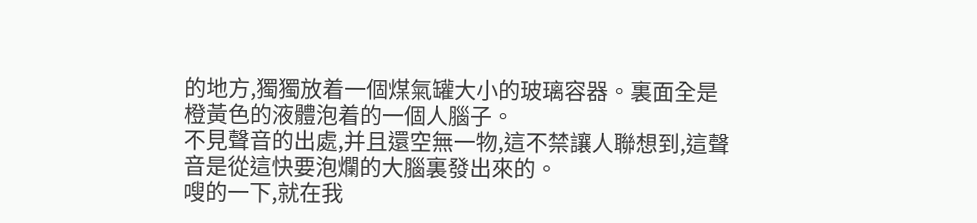的地方,獨獨放着一個煤氣罐大小的玻璃容器。裏面全是橙黃色的液體泡着的一個人腦子。
不見聲音的出處,并且還空無一物,這不禁讓人聯想到,這聲音是從這快要泡爛的大腦裏發出來的。
嗖的一下,就在我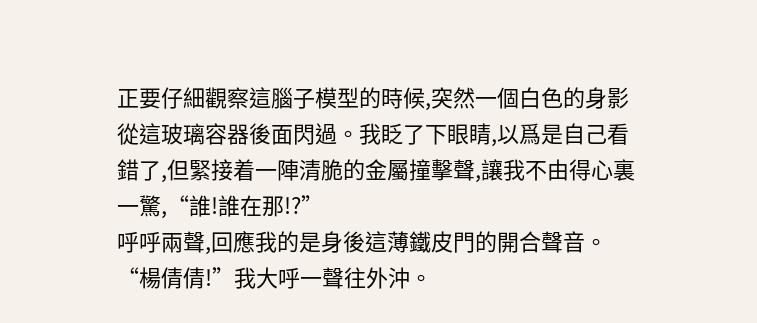正要仔細觀察這腦子模型的時候,突然一個白色的身影從這玻璃容器後面閃過。我眨了下眼睛,以爲是自己看錯了,但緊接着一陣清脆的金屬撞擊聲,讓我不由得心裏一驚,“誰!誰在那!?”
呼呼兩聲,回應我的是身後這薄鐵皮門的開合聲音。
“楊倩倩!”我大呼一聲往外沖。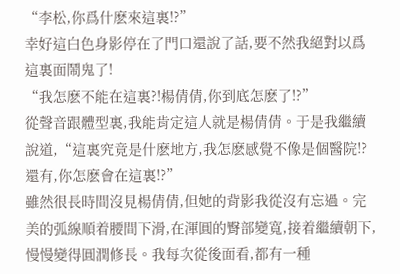“李松,你爲什麽來這裏!?”
幸好這白色身影停在了門口還說了話,要不然我絕對以爲這裏面鬧鬼了!
“我怎麽不能在這裏?!楊倩倩,你到底怎麽了!?”
從聲音跟體型裏,我能肯定這人就是楊倩倩。于是我繼續說道,“這裏究竟是什麽地方,我怎麽感覺不像是個醫院!?還有,你怎麽會在這裏!?”
雖然很長時間沒見楊倩倩,但她的背影我從沒有忘過。完美的弧線順着腰間下滑,在渾圓的臀部變寬,接着繼續朝下,慢慢變得圓潤修長。我每次從後面看,都有一種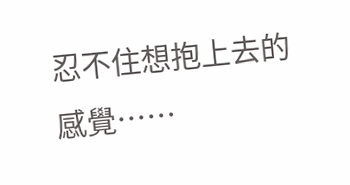忍不住想抱上去的感覺……